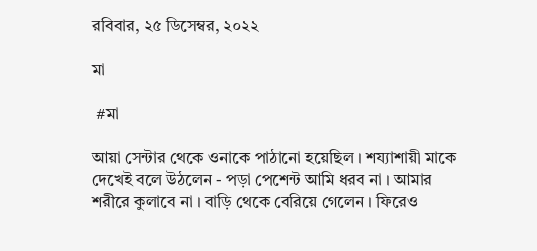রবিবার, ২৫ ডিসেম্বর, ২০২২

মা

 #মা

আয়া সেন্টার থেকে ওনাকে পাঠানো হয়েছিল । শয্যাশায়ী মাকে দেখেই বলে উঠলেন - পড়া পেশেন্ট আমি ধরব না । আমার শরীরে কুলাবে না । বাড়ি থেকে বেরিয়ে গেলেন । ফিরেও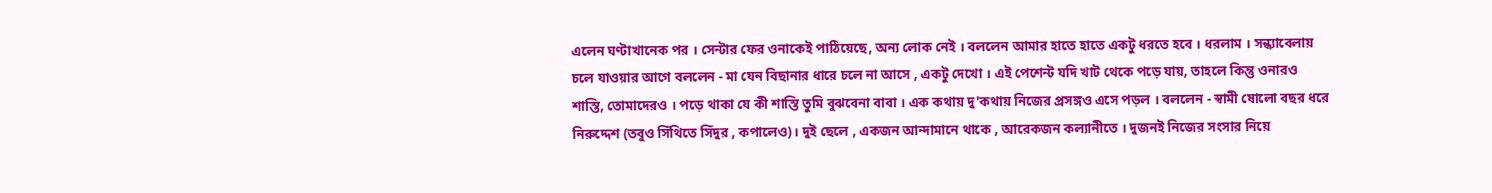এলেন ঘণ্টাখানেক পর । সেন্টার ফের ওনাকেই পাঠিয়েছে, অন্য লোক নেই । বললেন আমার হাতে হাতে একটু ধরতে হবে । ধরলাম । সন্ধ্যাবেলায় চলে যাওয়ার আগে বললেন - মা যেন বিছানার ধারে চলে না আসে , একটু দেখো । এই পেশেন্ট যদি খাট থেকে পড়ে যায়, তাহলে কিন্তু ওনারও শাস্তি, তোমাদেরও । পড়ে থাকা যে কী শাস্তি তুমি বুঝবেনা বাবা । এক কথায় দু'কথায় নিজের প্রসঙ্গও এসে পড়ল । বললেন - স্বামী ষোলো বছর ধরে নিরুদ্দেশ (তবুও সিঁথিতে সিঁদুর , কপালেও)। দুই ছেলে , একজন আন্দামানে থাকে , আরেকজন কল্যানীতে । দুজনই নিজের সংসার নিয়ে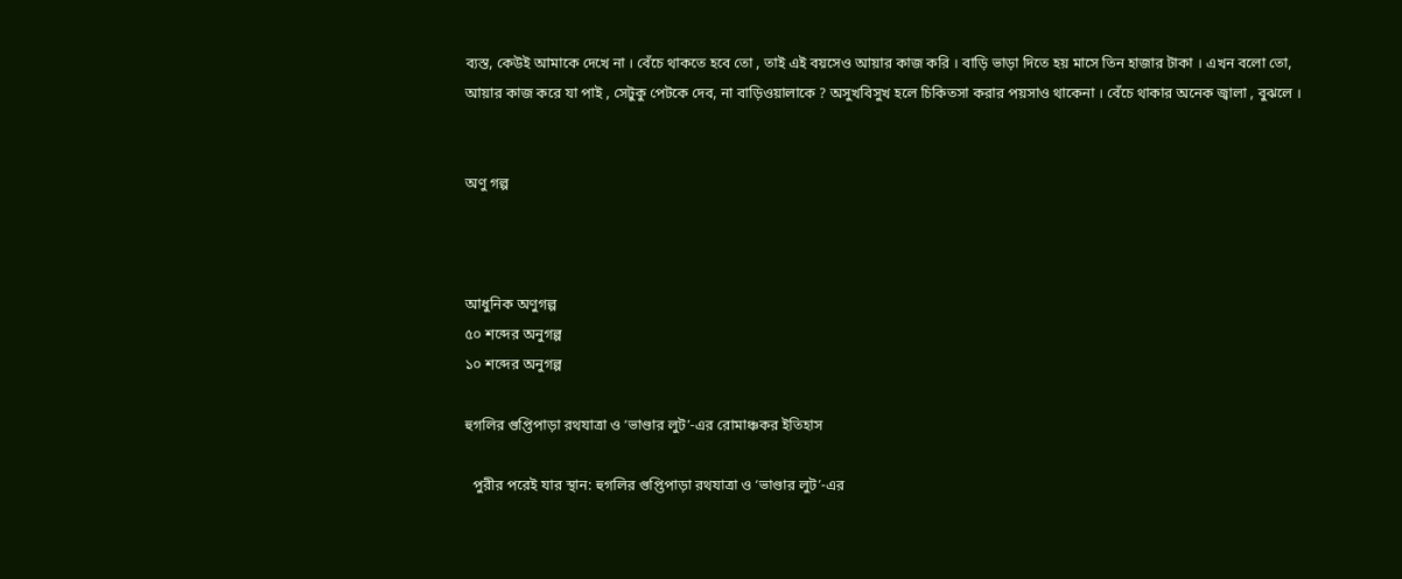ব্যস্ত, কেউই আমাকে দেখে না । বেঁচে থাকতে হবে তো , তাই এই বয়সেও আয়ার কাজ করি । বাড়ি ভাড়া দিতে হয় মাসে তিন হাজার টাকা । এখন বলো তো, আয়ার কাজ করে যা পাই , সেটুকু পেটকে দেব, না বাড়িওয়ালাকে ? অসুখবিসুখ হলে চিকিতসা করার পয়সাও থাকেনা । বেঁচে থাকার অনেক জ্বালা , বুঝলে ।


অণু গল্প



আধুনিক অণুগল্প
৫০ শব্দের অনুগল্প
১০ শব্দের অনুগল্প

হুগলির গুপ্তিপাড়া রথযাত্রা ও ‘ভাণ্ডার লুট’-এর রোমাঞ্চকর ইতিহাস

  পুরীর পরেই যার স্থান: হুগলির গুপ্তিপাড়া রথযাত্রা ও ‘ভাণ্ডার লুট’-এর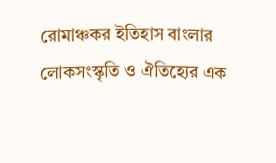রোমাঞ্চকর ইতিহাস বাংলার লোকসংস্কৃতি ও ঐতিহ্যের এক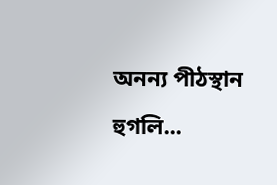অনন্য পীঠস্থান হুগলি...